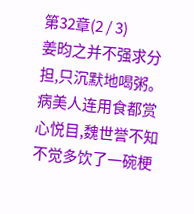第32章(2 / 3)
姜昀之并不强求分担,只沉默地喝粥。
病美人连用食都赏心悦目,魏世誉不知不觉多饮了一碗梗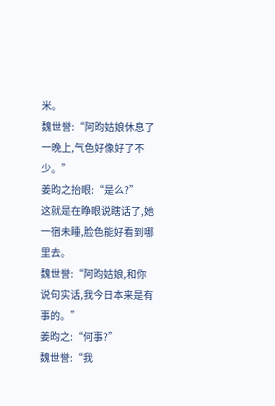米。
魏世誉:“阿昀姑娘休息了一晚上,气色好像好了不少。”
姜昀之抬眼:“是么?”
这就是在睁眼说瞎话了,她一宿未睡,脸色能好看到哪里去。
魏世誉:“阿昀姑娘,和你说句实话,我今日本来是有事的。”
姜昀之:“何事?”
魏世誉:“我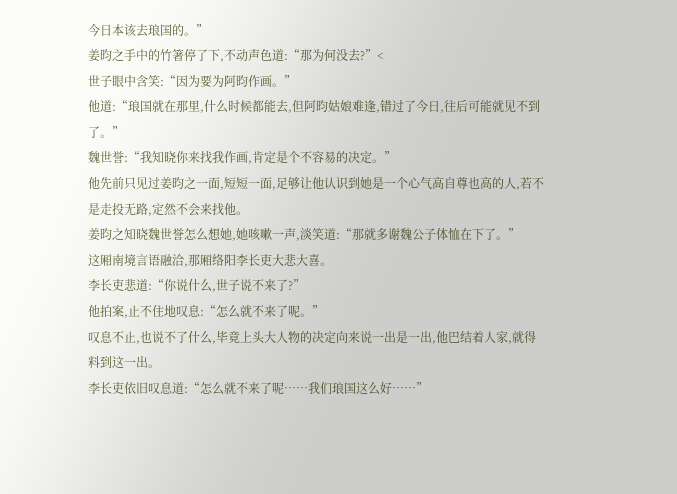今日本该去琅国的。”
姜昀之手中的竹箸停了下,不动声色道:“那为何没去?”<
世子眼中含笑:“因为要为阿昀作画。”
他道:“琅国就在那里,什么时候都能去,但阿昀姑娘难逢,错过了今日,往后可能就见不到了。”
魏世誉:“我知晓你来找我作画,肯定是个不容易的决定。”
他先前只见过姜昀之一面,短短一面,足够让他认识到她是一个心气高自尊也高的人,若不是走投无路,定然不会来找他。
姜昀之知晓魏世誉怎么想她,她咳嗽一声,淡笑道:“那就多谢魏公子体恤在下了。”
这厢南境言语融洽,那厢络阳李长吏大悲大喜。
李长吏悲道:“你说什么,世子说不来了?”
他拍案,止不住地叹息:“怎么就不来了呢。”
叹息不止,也说不了什么,毕竟上头大人物的决定向来说一出是一出,他巴结着人家,就得料到这一出。
李长吏依旧叹息道:“怎么就不来了呢……我们琅国这么好……”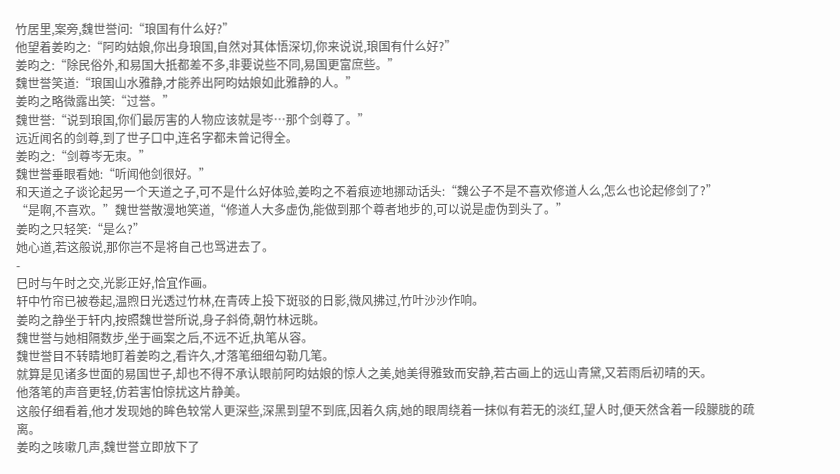竹居里,案旁,魏世誉问:“琅国有什么好?”
他望着姜昀之:“阿昀姑娘,你出身琅国,自然对其体悟深切,你来说说,琅国有什么好?”
姜昀之:“除民俗外,和易国大抵都差不多,非要说些不同,易国更富庶些。”
魏世誉笑道:“琅国山水雅静,才能养出阿昀姑娘如此雅静的人。”
姜昀之略微露出笑:“过誉。”
魏世誉:“说到琅国,你们最厉害的人物应该就是岑…那个剑尊了。”
远近闻名的剑尊,到了世子口中,连名字都未曾记得全。
姜昀之:“剑尊岑无朿。”
魏世誉垂眼看她:“听闻他剑很好。”
和天道之子谈论起另一个天道之子,可不是什么好体验,姜昀之不着痕迹地挪动话头:“魏公子不是不喜欢修道人么,怎么也论起修剑了?”
“是啊,不喜欢。”魏世誉散漫地笑道,“修道人大多虚伪,能做到那个尊者地步的,可以说是虚伪到头了。”
姜昀之只轻笑:“是么?”
她心道,若这般说,那你岂不是将自己也骂进去了。
-
巳时与午时之交,光影正好,恰宜作画。
轩中竹帘已被卷起,温煦日光透过竹林,在青砖上投下斑驳的日影,微风拂过,竹叶沙沙作响。
姜昀之静坐于轩内,按照魏世誉所说,身子斜倚,朝竹林远眺。
魏世誉与她相隔数步,坐于画案之后,不远不近,执笔从容。
魏世誉目不转睛地盯着姜昀之,看许久,才落笔细细勾勒几笔。
就算是见诸多世面的易国世子,却也不得不承认眼前阿昀姑娘的惊人之美,她美得雅致而安静,若古画上的远山青黛,又若雨后初晴的天。
他落笔的声音更轻,仿若害怕惊扰这片静美。
这般仔细看着,他才发现她的眸色较常人更深些,深黑到望不到底,因着久病,她的眼周绕着一抹似有若无的淡红,望人时,便天然含着一段朦胧的疏离。
姜昀之咳嗽几声,魏世誉立即放下了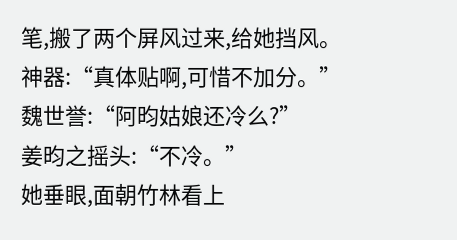笔,搬了两个屏风过来,给她挡风。
神器:“真体贴啊,可惜不加分。”
魏世誉:“阿昀姑娘还冷么?”
姜昀之摇头:“不冷。”
她垂眼,面朝竹林看上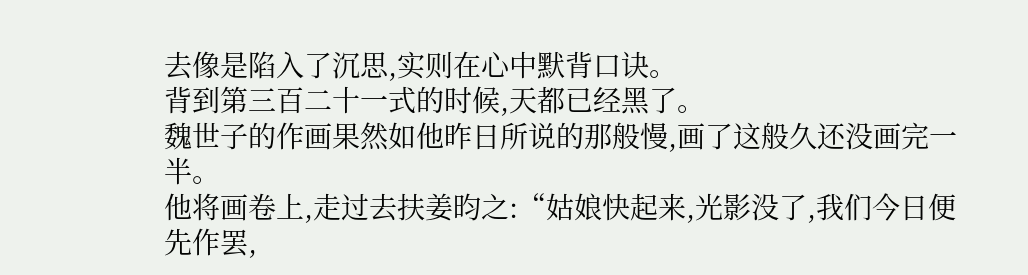去像是陷入了沉思,实则在心中默背口诀。
背到第三百二十一式的时候,天都已经黑了。
魏世子的作画果然如他昨日所说的那般慢,画了这般久还没画完一半。
他将画卷上,走过去扶姜昀之:“姑娘快起来,光影没了,我们今日便先作罢,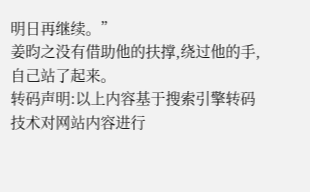明日再继续。”
姜昀之没有借助他的扶撑,绕过他的手,自己站了起来。
转码声明:以上内容基于搜索引擎转码技术对网站内容进行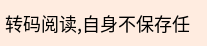转码阅读,自身不保存任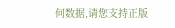何数据,请您支持正版